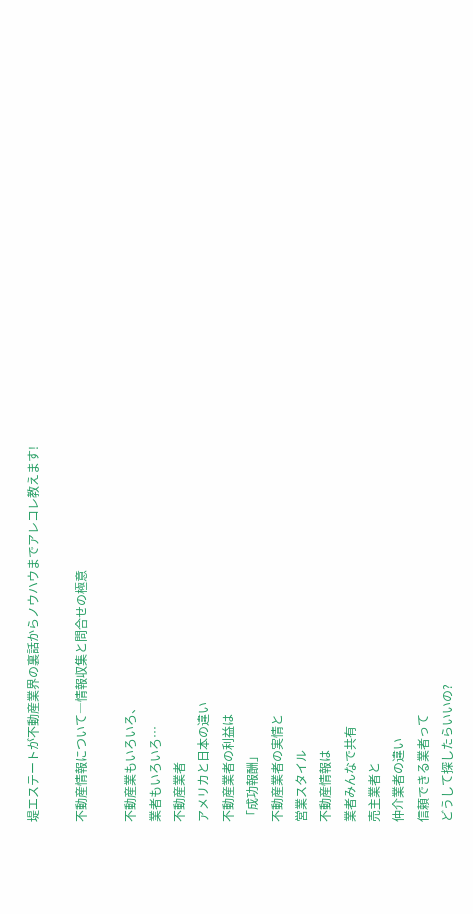堤エステートが不動産業界の裏話からノウハウまでアレコレ教えます!

不動産情報について―情報収集と問合せの極意

不動産業もいろいろ、
業者もいろいろ…
不動産業者
アメリカと日本の違い
不動産業者の利益は
「成功報酬」
不動産業者の実情と
営業スタイル
不動産情報は
業者みんなで共有
売主業者と
仲介業者の違い
信頼できる業者って
どうして探したらいいの?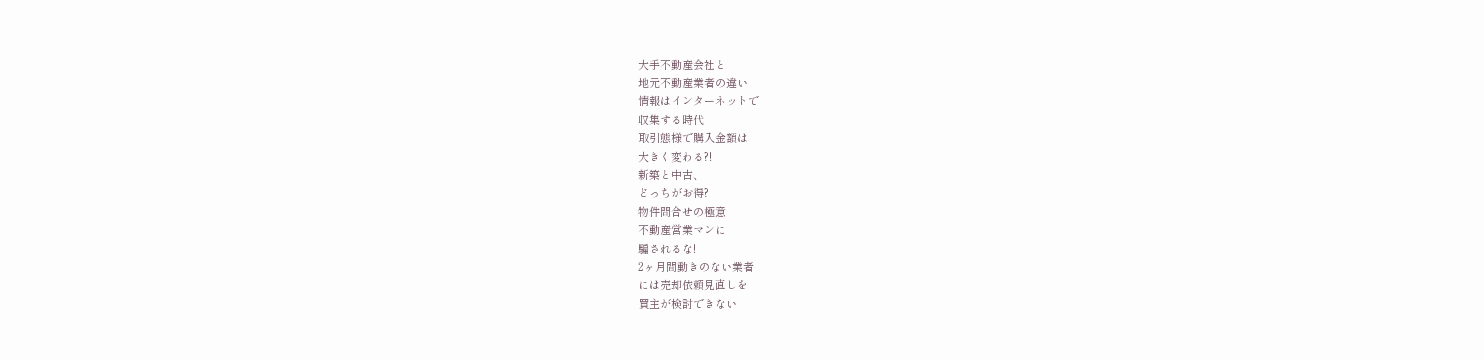大手不動産会社と
地元不動産業者の違い
情報はインターネットで
収集する時代
取引態様で購入金額は
大きく変わる?!
新築と中古、
どっちがお得?
物件問合せの極意
不動産営業マンに
騙されるな!
2ヶ月間動きのない業者
には売却依頼見直しを
買主が検討できない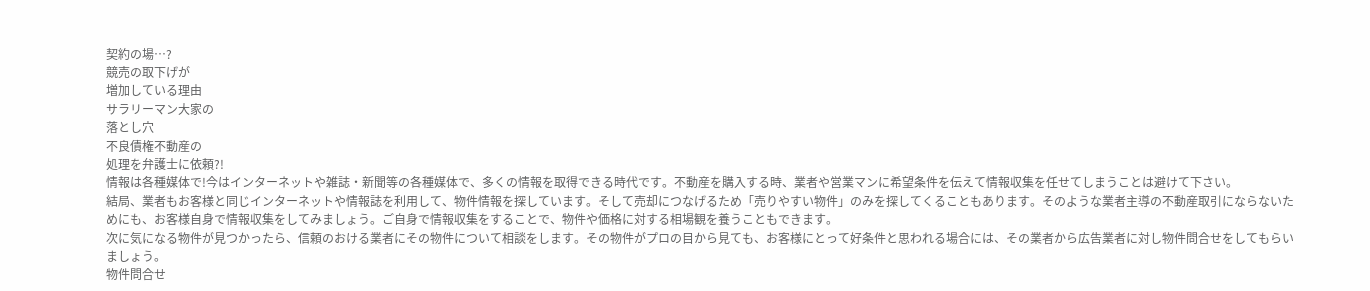契約の場…?
競売の取下げが
増加している理由
サラリーマン大家の
落とし穴
不良債権不動産の
処理を弁護士に依頼?!
情報は各種媒体で!今はインターネットや雑誌・新聞等の各種媒体で、多くの情報を取得できる時代です。不動産を購入する時、業者や営業マンに希望条件を伝えて情報収集を任せてしまうことは避けて下さい。
結局、業者もお客様と同じインターネットや情報誌を利用して、物件情報を探しています。そして売却につなげるため「売りやすい物件」のみを探してくることもあります。そのような業者主導の不動産取引にならないためにも、お客様自身で情報収集をしてみましょう。ご自身で情報収集をすることで、物件や価格に対する相場観を養うこともできます。
次に気になる物件が見つかったら、信頼のおける業者にその物件について相談をします。その物件がプロの目から見ても、お客様にとって好条件と思われる場合には、その業者から広告業者に対し物件問合せをしてもらいましょう。
物件問合せ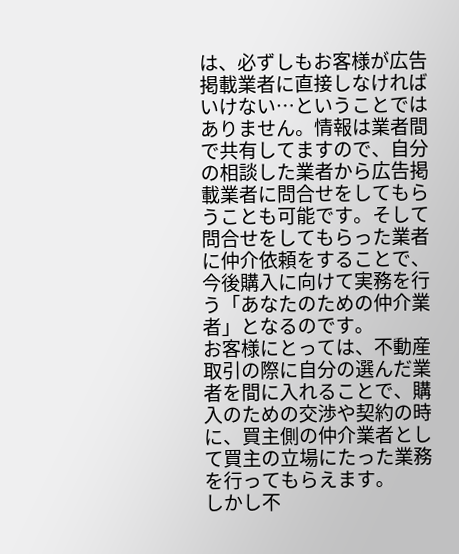は、必ずしもお客様が広告掲載業者に直接しなければいけない…ということではありません。情報は業者間で共有してますので、自分の相談した業者から広告掲載業者に問合せをしてもらうことも可能です。そして問合せをしてもらった業者に仲介依頼をすることで、今後購入に向けて実務を行う「あなたのための仲介業者」となるのです。
お客様にとっては、不動産取引の際に自分の選んだ業者を間に入れることで、購入のための交渉や契約の時に、買主側の仲介業者として買主の立場にたった業務を行ってもらえます。
しかし不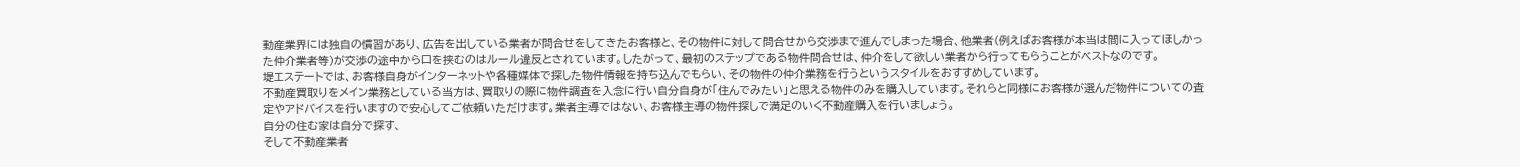動産業界には独自の慣習があり、広告を出している業者が問合せをしてきたお客様と、その物件に対して問合せから交渉まで進んでしまった場合、他業者(例えばお客様が本当は間に入ってほしかった仲介業者等)が交渉の途中から口を挟むのはルール違反とされています。したがって、最初のステップである物件問合せは、仲介をして欲しい業者から行ってもらうことがベストなのです。
堤エステートでは、お客様自身がインターネットや各種媒体で探した物件情報を持ち込んでもらい、その物件の仲介業務を行うというスタイルをおすすめしています。
不動産買取りをメイン業務としている当方は、買取りの際に物件調査を入念に行い自分自身が「住んでみたい」と思える物件のみを購入しています。それらと同様にお客様が選んだ物件についての査定やアドバイスを行いますので安心してご依頼いただけます。業者主導ではない、お客様主導の物件探しで満足のいく不動産購入を行いましょう。
自分の住む家は自分で探す、
そして不動産業者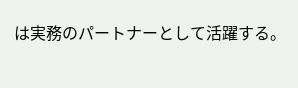は実務のパートナーとして活躍する。